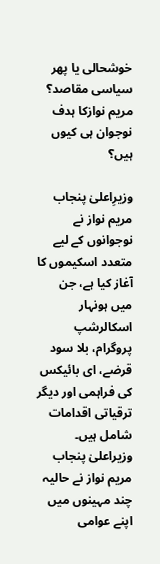خوشحالی یا پھر سیاسی مقاصد؟ مریم نوازکا ہدف نوجوان ہی کیوں ہیں؟

وزیرِاعلیٰ پنجاب مریم نواز نے نوجوانوں کے لیے متعدد اسکیموں کا آغاز کیا ہے، جن میں ہونہار اسکالرشپ پروگرام، بلا سود قرضے، ای بائیکس کی فراہمی اور دیگر ترقیاتی اقدامات شامل ہیں۔ وزیراعلیٰ پنجاب مریم نواز نے حالیہ چند مہینوں میں اپنے عوامی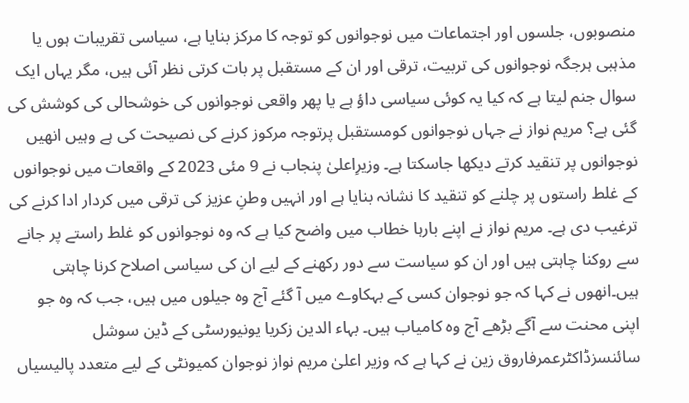منصوبوں، جلسوں اور اجتماعات میں نوجوانوں کو توجہ کا مرکز بنایا ہے، سیاسی تقریبات ہوں یا مذہبی ہرجگہ نوجوانوں کی تربیت، ترقی اور ان کے مستقبل پر بات کرتی نظر آئی ہیں، مگر یہاں ایک سوال جنم لیتا ہے کہ کیا یہ کوئی سیاسی داؤ ہے یا پھر واقعی نوجوانوں کی خوشحالی کی کوشش کی گئی ہے؟ مریم نواز نے جہاں نوجوانوں کومستقبل پرتوجہ مرکوز کرنے کی نصیحت کی ہے وہیں انھیں نوجوانوں پر تنقید کرتے دیکھا جاسکتا ہے۔ وزیرِاعلیٰ پنجاب نے 9 مئی 2023 کے واقعات میں نوجوانوں کے غلط راستوں پر چلنے کو تنقید کا نشانہ بنایا ہے اور انہیں وطنِ عزیز کی ترقی میں کردار ادا کرنے کی ترغیب دی ہے۔ مریم نواز نے اپنے بارہا خطاب میں واضح کیا ہے کہ وہ نوجوانوں کو غلط راستے پر جانے سے روکنا چاہتی ہیں اور ان کو سیاست سے دور رکھنے کے لیے ان کی سیاسی اصلاح کرنا چاہتی ہیں۔انھوں نے کہا کہ جو نوجوان کسی کے بہکاوے میں آ گئے آج وہ جیلوں میں ہیں، جب کہ وہ جو اپنی محنت سے آگے بڑھے آج وہ کامیاب ہیں۔ بہاء الدین زکریا یونیورسٹی کے ڈین سوشل سائنسزڈاکٹرعمرفاروق زین نے کہا ہے کہ وزیر اعلیٰ مریم نواز نوجوان کمیونٹی کے لیے متعدد پالیسیاں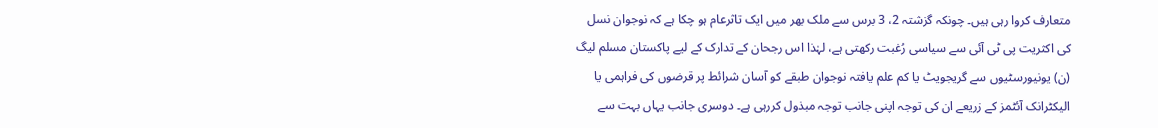متعارف کروا رہی ہیں۔ چونکہ گزشتہ 2، 3 برس سے ملک بھر میں ایک تاثرعام ہو چکا ہے کہ نوجوان نسل کی اکثریت پی ٹی آئی سے سیاسی رُغبت رکھتی ہے، لہٰذا اس رجحان کے تدارک کے لیے پاکستان مسلم لیگ (ن) یونیورسٹیوں سے گریجویٹ یا کم علم یافتہ نوجوان طبقے کو آسان شرائط پر قرضوں کی فراہمی یا الیکٹرانک آئٹمز کے زریعے ان کی توجہ اپنی جانب توجہ مبذول کررہی ہے۔ دوسری جانب یہاں بہت سے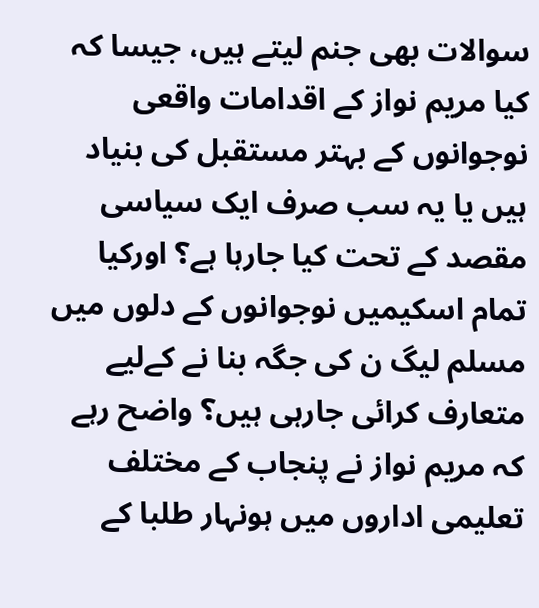سوالات بھی جنم لیتے ہیں، جیسا کہ کیا مریم نواز کے اقدامات واقعی نوجوانوں کے بہتر مستقبل کی بنیاد ہیں یا یہ سب صرف ایک سیاسی مقصد کے تحت کیا جارہا ہے؟ اورکیا تمام اسکیمیں نوجوانوں کے دلوں میں مسلم لیگ ن کی جگہ بنا نے کےلیے متعارف کرائی جارہی ہیں؟ واضح رہے کہ مریم نواز نے پنجاب کے مختلف تعلیمی اداروں میں ہونہار طلبا کے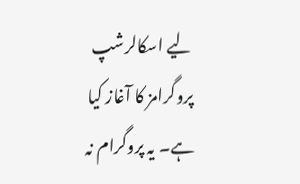لیے اسکالرشپ پروگرامز کا آغاز کیا ہے۔ یہ پروگرام نہ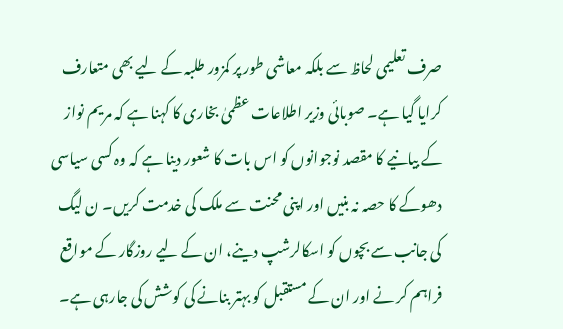صرف تعلیمی لحاظ سے بلکہ معاشی طور پر کمزور طلبہ کے لیے بھی متعارف کرایا گیا ہے۔ صوبائی وزیر اطلاعات عظمیٰ بخاری کا کہنا ہے کہ مریم نواز کے بیانیے کا مقصد نوجوانوں کو اس بات کا شعور دینا ہے کہ وہ کسی سیاسی دھوکے کا حصہ نہ بنیں اور اپنی محنت سے ملک کی خدمت کریں۔ ن لیگ کی جانب سے بچوں کو اسکالرشپ دینے، ان کے لیے روزگار کے مواقع فراہم کر نے اور ان کے مستقبل کو بہتر بنانے کی کوشش کی جارہی ہے۔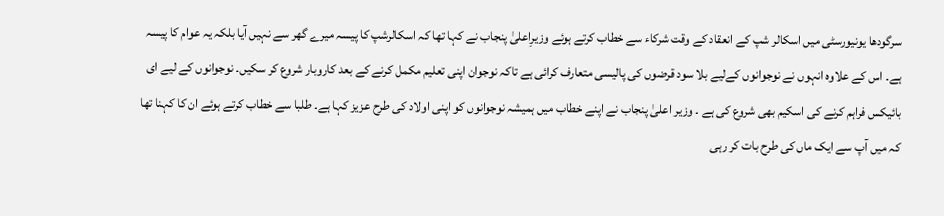سرگودھا یونیورسٹی میں اسکالر شپ کے انعقاد کے وقت شرکاء سے خطاب کرتے ہوئے وزیرِاعلیٰ پنجاب نے کہا تھا کہ اسکالرشپ کا پیسہ میرے گھر سے نہیں آیا بلکہ یہ عوام کا پیسہ ہے۔ اس کے علاوہ انہوں نے نوجوانوں کےلیے بلا سود قرضوں کی پالیسی متعارف کرائی ہے تاکہ نوجوان اپنی تعلیم مکمل کرنے کے بعد کاروبار شروع کر سکیں۔ نوجوانوں کے لیے ای بائیکس فراہم کرنے کی اسکیم بھی شروع کی ہے ۔ وزیر اعلیٰ پنجاب نے اپنے خطاب میں ہمیشہ نوجوانوں کو اپنی اولاد کی طرح عزیز کہا ہے۔ طلبا سے خطاب کرتے ہوئے ان کا کہنا تھا کہ میں آپ سے ایک ماں کی طرح بات کر رہی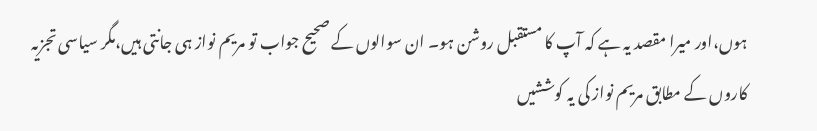ہوں،اور میرا مقصد یہ ہے کہ آپ کا مستقبل روشن ہو۔ ان سوالوں کے صحیح جواب تو مریم نواز ہی جانتی ہیں،مگر سیاسی تجزیہ کاروں کے مطابق مریم نواز کی یہ کوششیں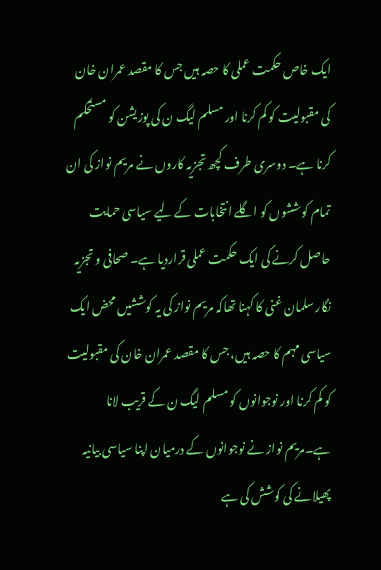ایک خاص حکمت عملی کا حصہ ہیں جس کا مقصد عمران خان کی مقبولیت کو کم کرنا اور مسلم لیگ ن کی پوزیشن کو مستحکم کرنا ہے۔ دوسری طرف کچھ تجزیہ کاروں نے مریم نواز کی ان تمام کوششوں کو اگلے انتخابات کے لیے سیاسی حمایت حاصل کرنے کی ایک حکمت عملی قراردیا ہے۔ صحافی و تجزیہ نگار سلمان غنی کا کہنا تھاکہ مریم نواز کی یہ کوششیں محض ایک سیاسی مہم کا حصہ ہیں، جس کا مقصد عمران خان کی مقبولیت کو کم کرنا اور نوجوانوں کو مسلم لیگ ن کے قریب لانا ہے۔مریم نواز نے نوجوانوں کے درمیان اپنا سیاسی بیانیہ پھیلانے کی کوشش کی ہے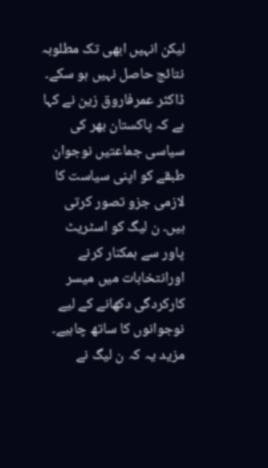لیکن انہیں ابھی تک مطلوبہ نتائج حاصل نہیں ہو سکے۔ ڈاکٹر عمرفاروق زین نے کہا ہے کہ پاکستان بھر کی سیاسی جماعتیں نوجوان طبقے کو اپنی سیاست کا لازمی جزو تصور کرتی ہیں۔ ن لیگ کو اسٹریٹ پاور سے ہمکنار کرنے اورانتخابات میں میسر کارکردگی دکھانے کے لیے نوجوانوں کا ساتھ چاہیے۔ مزید یہ کہ ن لیگ نے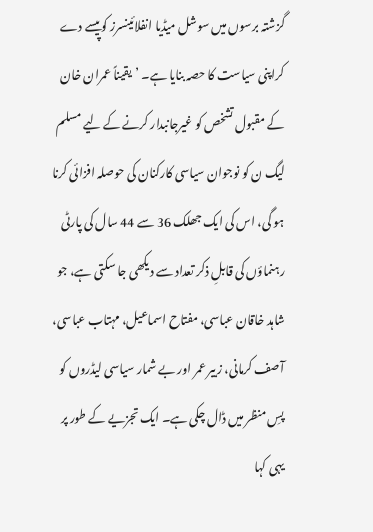گزشتہ برسوں میں سوشل میڈیا انفلائینسرز کوپیسے دے کراپنی سیاست کا حصہ بنایا ہے۔ ’یقیناً عمران خان کے مقبول تشخص کو غیرجانبدار کرنے کے لیے مسلم لیگ ن کو نوجوان سیاسی کارکنان کی حوصلہ افزائی کرنا ہو گی، اس کی ایک جھلک 36 سے 44 سال کی پارٹی رہنماؤں کی قابلِ ذکر تعداد سے دیکھی جا سکتی ہے، جو شاہد خاقان عباسی، مفتاح اسماعیل، مہتاب عباسی، آصف کرمانی، زبیر عمر اور بے شمار سیاسی لیڈروں کو پسِ منظر میں ڈال چکی ہے۔ ایک تجزیے کے طور پر یہی کہا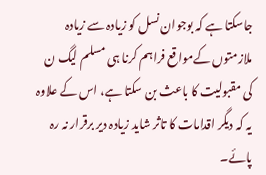جاسکتا ہے کہ بوجوان نسل کو زیادہ سے زیادہ ملازمتوں کےمواقع فراہم کرنا ہی مسلم لیگ ن کی مقبولیت کا باعث بن سکتا ہے، اس کے علاوہ یہ کہ دیگر اقدامات کا تاثر شاید زیادہ دیر برقرار نہ رہ پائے۔